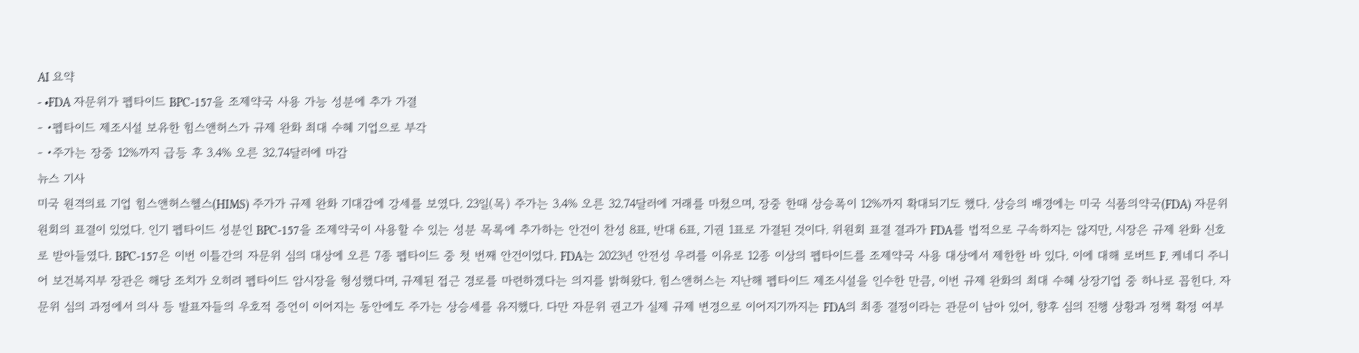AI 요약
- •FDA 자문위가 펩타이드 BPC-157을 조제약국 사용 가능 성분에 추가 가결
- •펩타이드 제조시설 보유한 힘스앤허스가 규제 완화 최대 수혜 기업으로 부각
- •주가는 장중 12%까지 급등 후 3.4% 오른 32.74달러에 마감
뉴스 기사
미국 원격의료 기업 힘스앤허스헬스(HIMS) 주가가 규제 완화 기대감에 강세를 보였다. 23일(목) 주가는 3.4% 오른 32.74달러에 거래를 마쳤으며, 장중 한때 상승폭이 12%까지 확대되기도 했다. 상승의 배경에는 미국 식품의약국(FDA) 자문위원회의 표결이 있었다. 인기 펩타이드 성분인 BPC-157을 조제약국이 사용할 수 있는 성분 목록에 추가하는 안건이 찬성 8표, 반대 6표, 기권 1표로 가결된 것이다. 위원회 표결 결과가 FDA를 법적으로 구속하지는 않지만, 시장은 규제 완화 신호로 받아들였다. BPC-157은 이번 이틀간의 자문위 심의 대상에 오른 7종 펩타이드 중 첫 번째 안건이었다. FDA는 2023년 안전성 우려를 이유로 12종 이상의 펩타이드를 조제약국 사용 대상에서 제한한 바 있다. 이에 대해 로버트 F. 케네디 주니어 보건복지부 장관은 해당 조치가 오히려 펩타이드 암시장을 형성했다며, 규제된 접근 경로를 마련하겠다는 의지를 밝혀왔다. 힘스앤허스는 지난해 펩타이드 제조시설을 인수한 만큼, 이번 규제 완화의 최대 수혜 상장기업 중 하나로 꼽힌다. 자문위 심의 과정에서 의사 등 발표자들의 우호적 증언이 이어지는 동안에도 주가는 상승세를 유지했다. 다만 자문위 권고가 실제 규제 변경으로 이어지기까지는 FDA의 최종 결정이라는 관문이 남아 있어, 향후 심의 진행 상황과 정책 확정 여부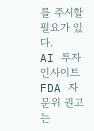를 주시할 필요가 있다.
AI 투자 인사이트
FDA 자문위 권고는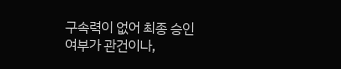구속력이 없어 최종 승인 여부가 관건이나,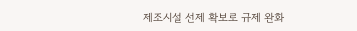제조시설 선제 확보로 규제 완화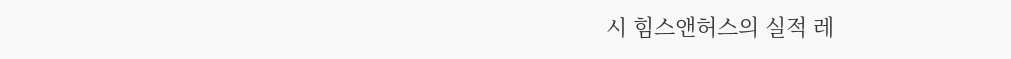시 힘스앤허스의 실적 레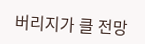버리지가 클 전망